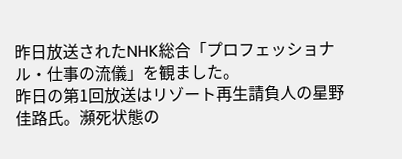昨日放送されたNHK総合「プロフェッショナル・仕事の流儀」を観ました。
昨日の第1回放送はリゾート再生請負人の星野佳路氏。瀕死状態の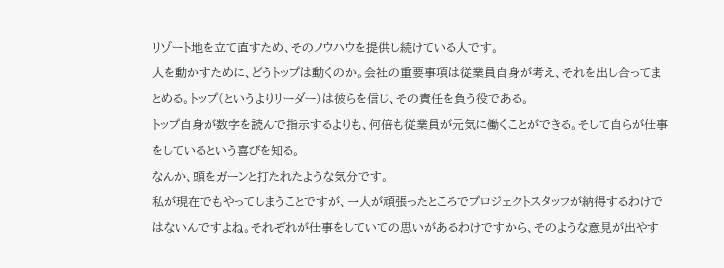リゾート地を立て直すため、そのノウハウを提供し続けている人です。
人を動かすために、どうトップは動くのか。会社の重要事項は従業員自身が考え、それを出し合ってまとめる。トップ(というよりリーダー)は彼らを信じ、その責任を負う役である。
トップ自身が数字を読んで指示するよりも、何倍も従業員が元気に働くことができる。そして自らが仕事をしているという喜びを知る。
なんか、頭をガーンと打たれたような気分です。
私が現在でもやってしまうことですが、一人が頑張ったところでプロジェクトスタッフが納得するわけではないんですよね。それぞれが仕事をしていての思いがあるわけですから、そのような意見が出やす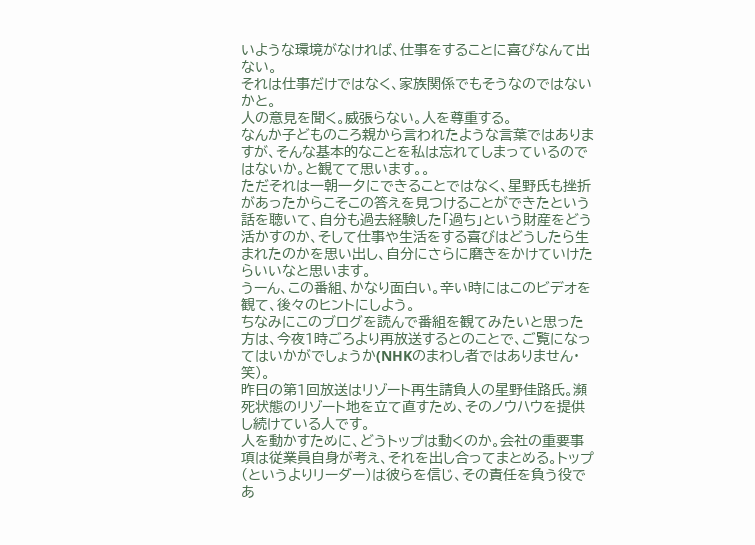いような環境がなければ、仕事をすることに喜びなんて出ない。
それは仕事だけではなく、家族関係でもそうなのではないかと。
人の意見を聞く。威張らない。人を尊重する。
なんか子どものころ親から言われたような言葉ではありますが、そんな基本的なことを私は忘れてしまっているのではないか。と観てて思います。。
ただそれは一朝一夕にできることではなく、星野氏も挫折があったからこそこの答えを見つけることができたという話を聴いて、自分も過去経験した「過ち」という財産をどう活かすのか、そして仕事や生活をする喜びはどうしたら生まれたのかを思い出し、自分にさらに磨きをかけていけたらいいなと思います。
うーん、この番組、かなり面白い。辛い時にはこのビデオを観て、後々のヒントにしよう。
ちなみにこのブログを読んで番組を観てみたいと思った方は、今夜1時ごろより再放送するとのことで、ご覧になってはいかがでしょうか(NHKのまわし者ではありません・笑)。
昨日の第1回放送はリゾート再生請負人の星野佳路氏。瀕死状態のリゾート地を立て直すため、そのノウハウを提供し続けている人です。
人を動かすために、どうトップは動くのか。会社の重要事項は従業員自身が考え、それを出し合ってまとめる。トップ(というよりリーダー)は彼らを信じ、その責任を負う役であ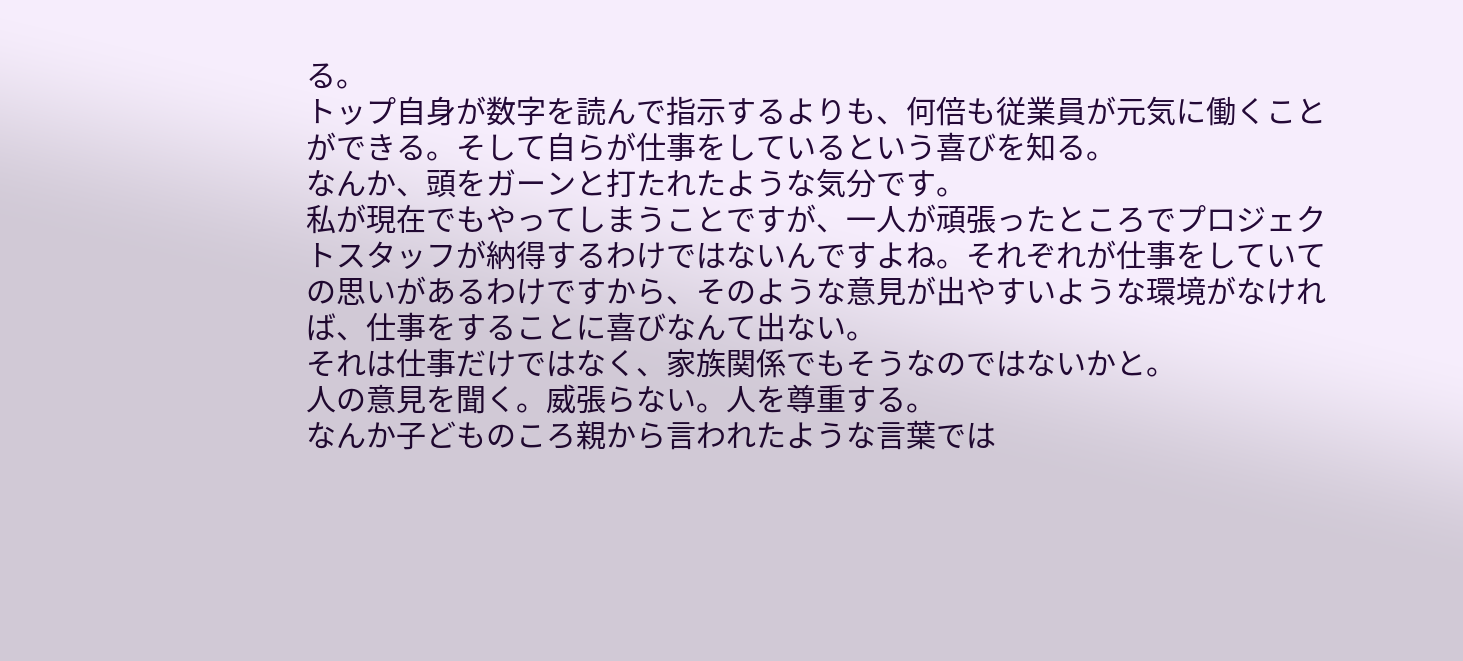る。
トップ自身が数字を読んで指示するよりも、何倍も従業員が元気に働くことができる。そして自らが仕事をしているという喜びを知る。
なんか、頭をガーンと打たれたような気分です。
私が現在でもやってしまうことですが、一人が頑張ったところでプロジェクトスタッフが納得するわけではないんですよね。それぞれが仕事をしていての思いがあるわけですから、そのような意見が出やすいような環境がなければ、仕事をすることに喜びなんて出ない。
それは仕事だけではなく、家族関係でもそうなのではないかと。
人の意見を聞く。威張らない。人を尊重する。
なんか子どものころ親から言われたような言葉では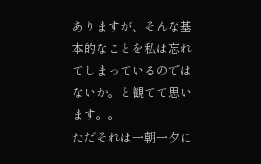ありますが、そんな基本的なことを私は忘れてしまっているのではないか。と観てて思います。。
ただそれは一朝一夕に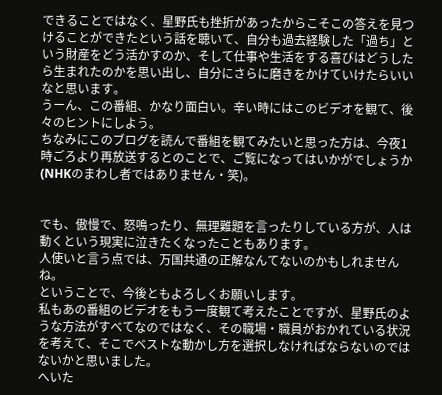できることではなく、星野氏も挫折があったからこそこの答えを見つけることができたという話を聴いて、自分も過去経験した「過ち」という財産をどう活かすのか、そして仕事や生活をする喜びはどうしたら生まれたのかを思い出し、自分にさらに磨きをかけていけたらいいなと思います。
うーん、この番組、かなり面白い。辛い時にはこのビデオを観て、後々のヒントにしよう。
ちなみにこのブログを読んで番組を観てみたいと思った方は、今夜1時ごろより再放送するとのことで、ご覧になってはいかがでしょうか(NHKのまわし者ではありません・笑)。


でも、傲慢で、怒鳴ったり、無理難題を言ったりしている方が、人は動くという現実に泣きたくなったこともあります。
人使いと言う点では、万国共通の正解なんてないのかもしれませんね。
ということで、今後ともよろしくお願いします。
私もあの番組のビデオをもう一度観て考えたことですが、星野氏のような方法がすべてなのではなく、その職場・職員がおかれている状況を考えて、そこでベストな動かし方を選択しなければならないのではないかと思いました。
へいた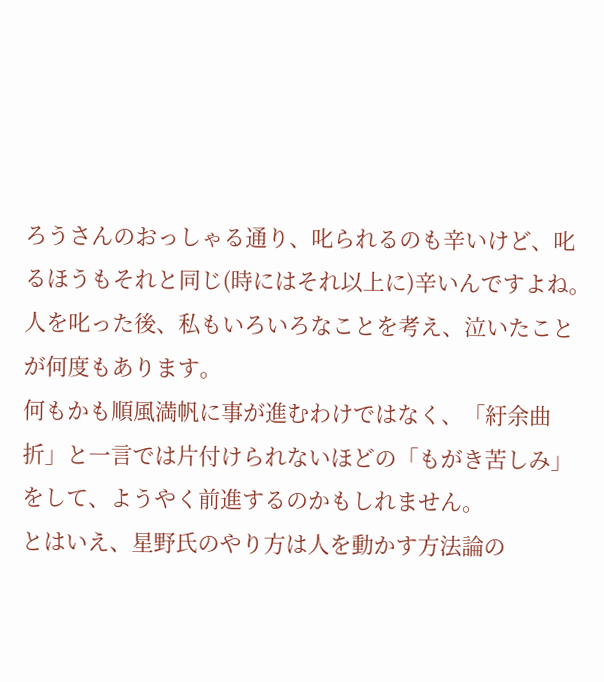ろうさんのおっしゃる通り、叱られるのも辛いけど、叱るほうもそれと同じ(時にはそれ以上に)辛いんですよね。人を叱った後、私もいろいろなことを考え、泣いたことが何度もあります。
何もかも順風満帆に事が進むわけではなく、「紆余曲折」と一言では片付けられないほどの「もがき苦しみ」をして、ようやく前進するのかもしれません。
とはいえ、星野氏のやり方は人を動かす方法論の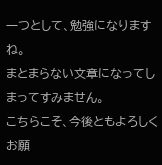一つとして、勉強になりますね。
まとまらない文章になってしまってすみません。
こちらこそ、今後ともよろしくお願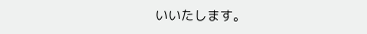いいたします。